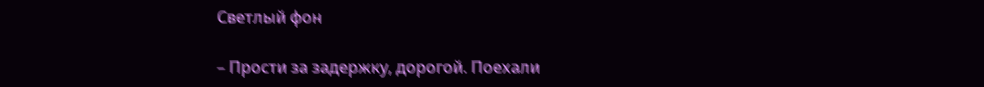Светлый фон

– Прости за задержку, дорогой. Поехали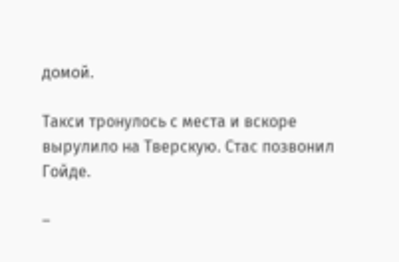домой.

Такси тронулось с места и вскоре вырулило на Тверскую. Стас позвонил Гойде.

–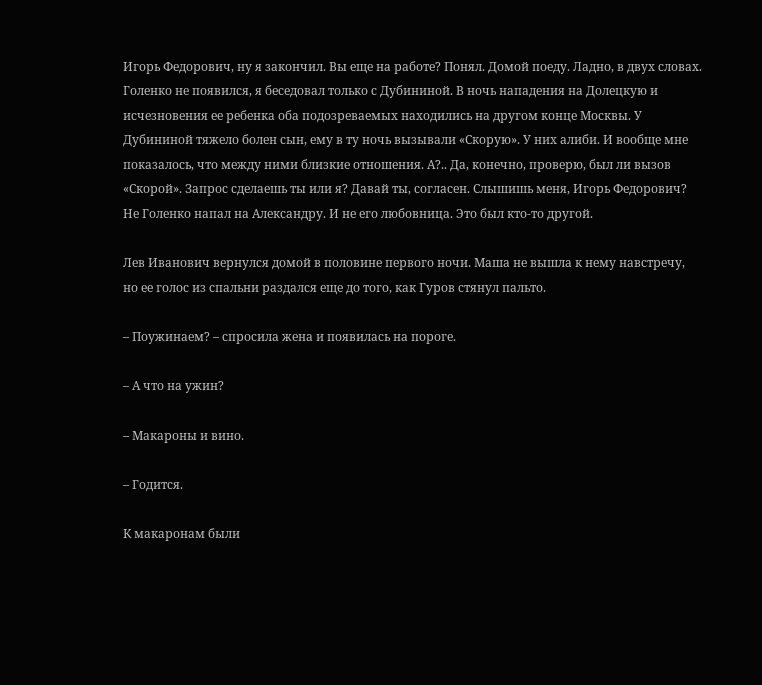Игорь Федорович, ну я закончил. Вы еще на работе? Понял. Домой поеду. Ладно, в двух словах. Голенко не появился, я беседовал только с Дубининой. В ночь нападения на Долецкую и исчезновения ее ребенка оба подозреваемых находились на другом конце Москвы. У Дубининой тяжело болен сын, ему в ту ночь вызывали «Скорую». У них алиби. И вообще мне показалось, что между ними близкие отношения. А?.. Да, конечно, проверю, был ли вызов «Скорой». Запрос сделаешь ты или я? Давай ты, согласен. Слышишь меня, Игорь Федорович? Не Голенко напал на Александру. И не его любовница. Это был кто-то другой.

Лев Иванович вернулся домой в половине первого ночи. Маша не вышла к нему навстречу, но ее голос из спальни раздался еще до того, как Гуров стянул пальто.

– Поужинаем? – спросила жена и появилась на пороге.

– А что на ужин?

– Макароны и вино.

– Годится.

К макаронам были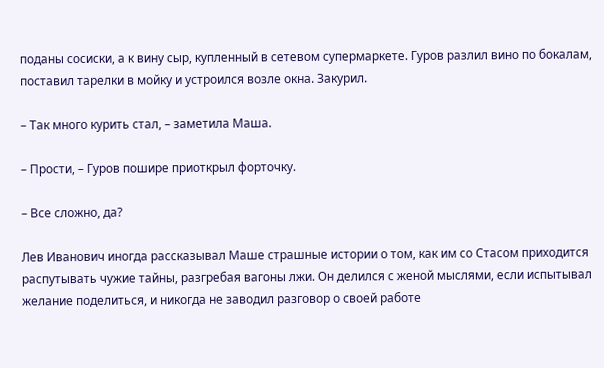поданы сосиски, а к вину сыр, купленный в сетевом супермаркете. Гуров разлил вино по бокалам, поставил тарелки в мойку и устроился возле окна. Закурил.

– Так много курить стал, – заметила Маша.

– Прости, – Гуров пошире приоткрыл форточку.

– Все сложно, да?

Лев Иванович иногда рассказывал Маше страшные истории о том, как им со Стасом приходится распутывать чужие тайны, разгребая вагоны лжи. Он делился с женой мыслями, если испытывал желание поделиться, и никогда не заводил разговор о своей работе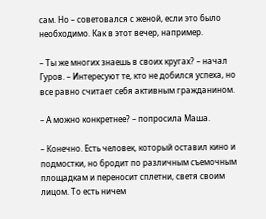сам. Но – советовался с женой, если это было необходимо. Как в этот вечер, например.

– Ты же многих знаешь в своих кругах? – начал Гуров. – Интересуют те, кто не добился успеха, но все равно считает себя активным гражданином.

– А можно конкретнее? – попросила Маша.

– Конечно. Есть человек, который оставил кино и подмостки, но бродит по различным съемочным площадкам и переносит сплетни, светя своим лицом. То есть ничем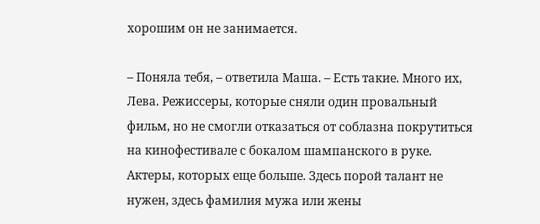хорошим он не занимается.

– Поняла тебя, – ответила Маша. – Есть такие. Много их, Лева. Режиссеры, которые сняли один провальный фильм, но не смогли отказаться от соблазна покрутиться на кинофестивале с бокалом шампанского в руке. Актеры, которых еще больше. Здесь порой талант не нужен, здесь фамилия мужа или жены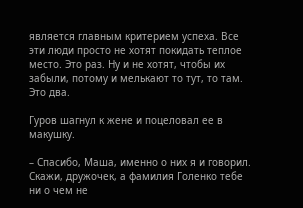является главным критерием успеха. Все эти люди просто не хотят покидать теплое место. Это раз. Ну и не хотят, чтобы их забыли, потому и мелькают то тут, то там. Это два.

Гуров шагнул к жене и поцеловал ее в макушку.

– Спасибо, Маша, именно о них я и говорил. Скажи, дружочек, а фамилия Голенко тебе ни о чем не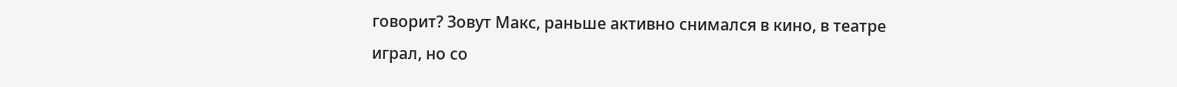говорит? Зовут Макс, раньше активно снимался в кино, в театре играл, но со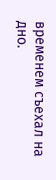временем съехал на дно.